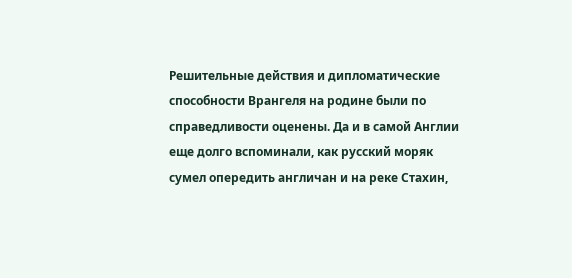Решительные действия и дипломатические способности Врангеля на родине были по справедливости оценены. Да и в самой Англии еще долго вспоминали, как русский моряк сумел опередить англичан и на реке Стахин,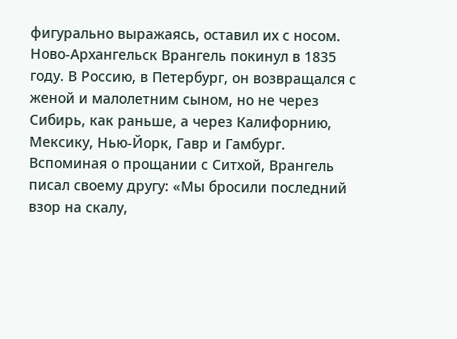фигурально выражаясь, оставил их с носом.
Ново-Архангельск Врангель покинул в 1835 году. В Россию, в Петербург, он возвращался с женой и малолетним сыном, но не через Сибирь, как раньше, а через Калифорнию, Мексику, Нью-Йорк, Гавр и Гамбург.
Вспоминая о прощании с Ситхой, Врангель писал своему другу: «Мы бросили последний взор на скалу,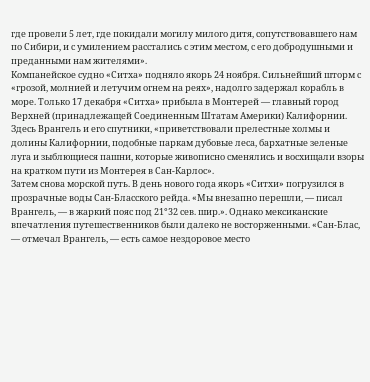где провели 5 лет, где покидали могилу милого дитя, сопутствовавшего нам по Сибири, и с умилением расстались с этим местом, с его добродушными и преданными нам жителями».
Компанейское судно «Ситха» подняло якорь 24 ноября. Сильнейший шторм с «грозой, молнией и летучим огнем на реях», надолго задержал корабль в море. Только 17 декабря «Ситха» прибыла в Монтерей — главный город Верхней (принадлежащей Соединенным Штатам Америки) Калифорнии. Здесь Врангель и его спутники, «приветствовали прелестные холмы и долины Калифорнии, подобные паркам дубовые леса, бархатные зеленые луга и зыблющиеся пашни, которые живописно сменялись и восхищали взоры на кратком пути из Монтерея в Сан-Карлос».
Затем снова морской путь. В день нового года якорь «Ситхи» погрузился в прозрачные воды Сан-Бласского рейда. «Мы внезапно перешли, — писал Врангель, — в жаркий пояс под 21°32 сев. шир.». Однако мексиканские впечатления путешественников были далеко не восторженными. «Сан-Блас, — отмечал Врангель, — есть самое нездоровое место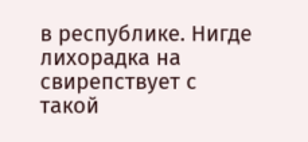в республике. Нигде лихорадка на свирепствует с такой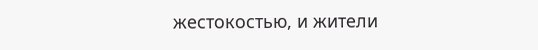жестокостью, и жители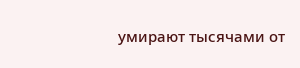умирают тысячами от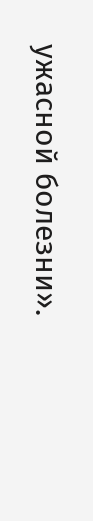ужасной болезни».